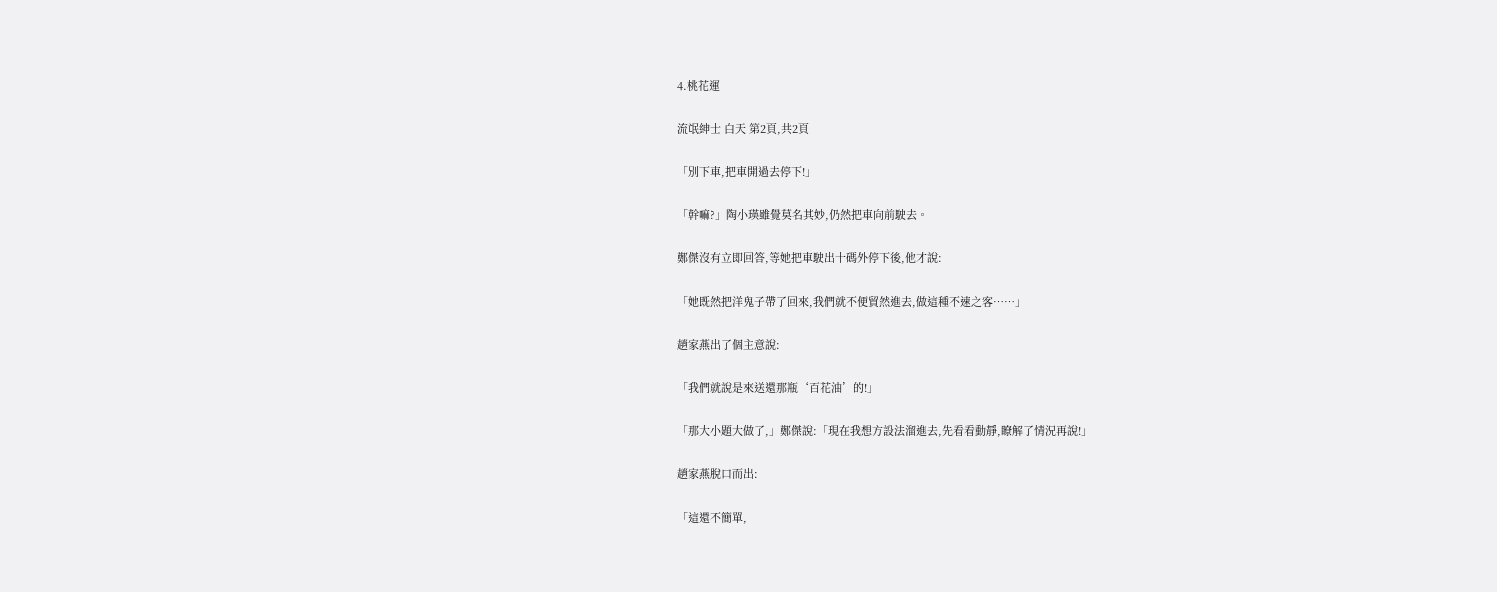4.桃花運

流氓紳士 白天 第2頁,共2頁

「別下車,把車開過去停下!」

「幹嘛?」陶小瑛雖覺莫名其妙,仍然把車向前駛去。

鄭傑沒有立即回答,等她把車駛出十碼外停下後,他才說:

「她既然把洋鬼子帶了回來,我們就不便貿然進去,做這種不速之客……」

趙家燕出了個主意說:

「我們就說是來送還那瓶‘百花油’的!」

「那大小題大做了,」鄭傑說:「現在我想方設法溜進去,先看看動靜,瞭解了情況再說!」

趙家燕脫口而出:

「這還不簡單,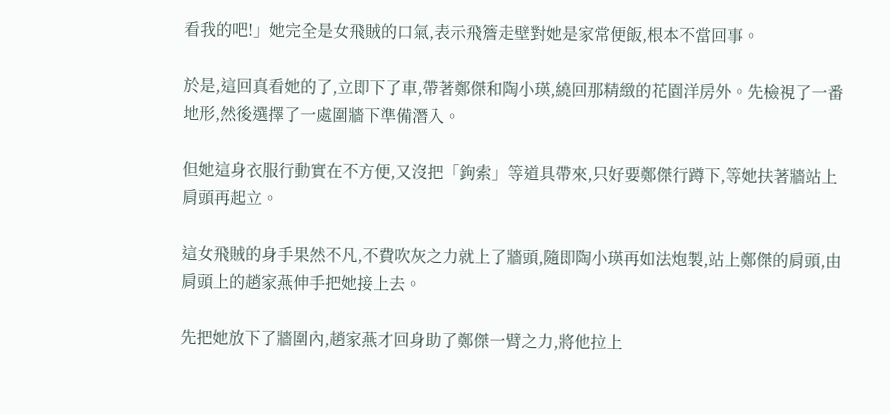看我的吧!」她完全是女飛賊的口氣,表示飛簷走壁對她是家常便飯,根本不當回事。

於是,這回真看她的了,立即下了車,帶著鄭傑和陶小瑛,繞回那精緻的花園洋房外。先檢視了一番地形,然後選擇了一處圍牆下準備潛入。

但她這身衣服行動實在不方便,又沒把「鉤索」等道具帶來,只好要鄭傑行蹲下,等她扶著牆站上肩頭再起立。

這女飛賊的身手果然不凡,不費吹灰之力就上了牆頭,隨即陶小瑛再如法炮製,站上鄭傑的肩頭,由肩頭上的趙家燕伸手把她接上去。

先把她放下了牆圍內,趙家燕才回身助了鄭傑一臂之力,將他拉上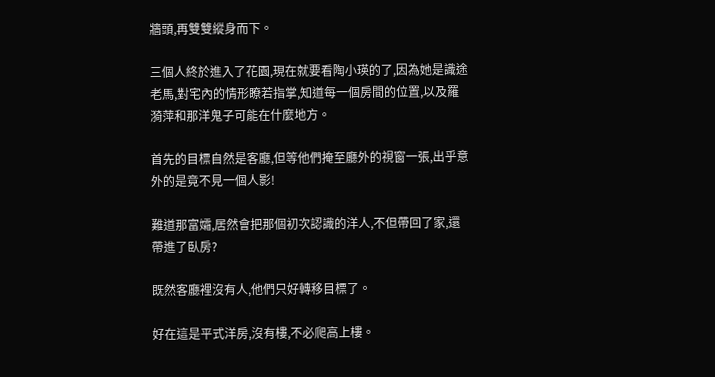牆頭,再雙雙縱身而下。

三個人終於進入了花園,現在就要看陶小瑛的了,因為她是識途老馬,對宅內的情形瞭若指掌,知道每一個房間的位置,以及羅漪萍和那洋鬼子可能在什麼地方。

首先的目標自然是客廳,但等他們掩至廳外的視窗一張,出乎意外的是竟不見一個人影!

難道那富孀,居然會把那個初次認識的洋人,不但帶回了家,還帶進了臥房?

既然客廳裡沒有人,他們只好轉移目標了。

好在這是平式洋房,沒有樓,不必爬高上樓。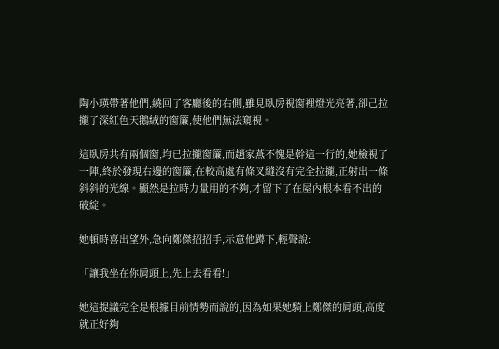陶小瑛帶著他們,繞回了客廳後的右側,雖見臥房視窗裡燈光亮著,卻己拉攏了深紅色天鵝絨的窗簾,使他們無法窺視。

這臥房共有兩個窗,均已拉攏窗簾,而趙家燕不愧是幹這一行的,她檢視了一陣,終於發現右邊的窗簾,在較高處有條叉縫沒有完全拉攏,正射出一條斜斜的光線。顯然是拉時力量用的不夠,才留下了在屋內根本看不出的破綻。

她頓時喜出望外,急向鄭傑招招手,示意他蹲下,輕聲說:

「讓我坐在你肩頭上,先上去看看!」

她這提議完全是根據目前情勢而說的,因為如果她騎上鄭傑的肩頭,高度就正好夠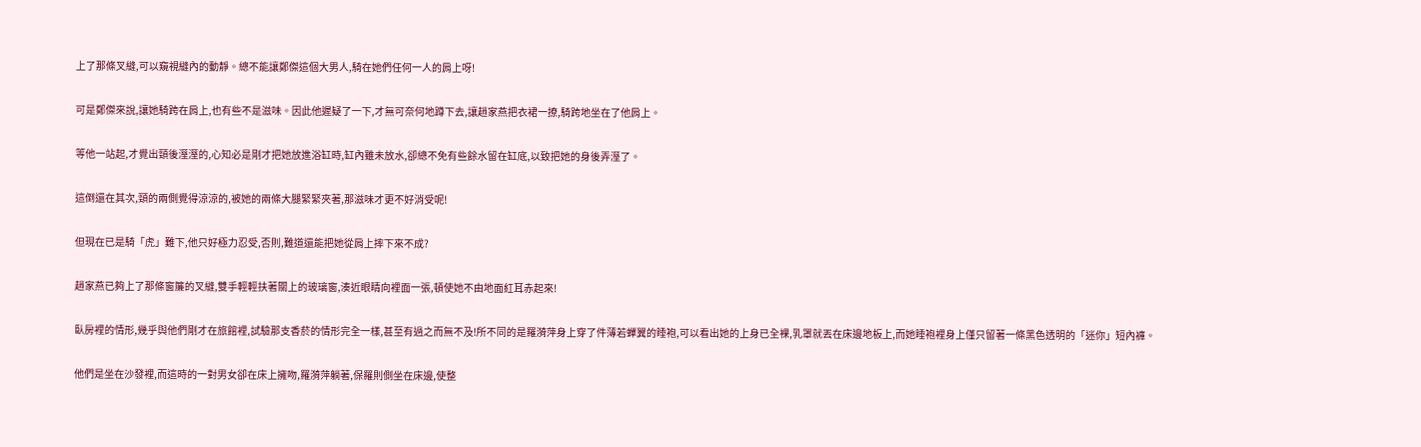上了那條叉縫,可以窺視縫內的動靜。總不能讓鄭傑這個大男人,騎在她們任何一人的肩上呀!

可是鄭傑來說,讓她騎跨在肩上,也有些不是滋味。因此他遲疑了一下,才無可奈何地蹲下去,讓趙家燕把衣裙一撩,騎跨地坐在了他肩上。

等他一站起,才覺出頸後溼溼的,心知必是剛才把她放進浴缸時,缸內雖未放水,卻總不免有些餘水留在缸底,以致把她的身後弄溼了。

這倒還在其次,頸的兩側覺得涼涼的,被她的兩條大腿緊緊夾著,那滋味才更不好消受呢!

但現在已是騎「虎」難下,他只好極力忍受,否則,難道還能把她從肩上摔下來不成?

趙家燕已夠上了那條窗簾的叉縫,雙手輕輕扶著關上的玻璃窗,湊近眼睛向裡面一張,頓使她不由地面紅耳赤起來!

臥房裡的情形,幾乎與他們剛才在旅館裡,試驗那支香菸的情形完全一樣,甚至有過之而無不及!所不同的是羅漪萍身上穿了件薄若蟬翼的睡袍,可以看出她的上身已全裸,乳罩就丟在床邊地板上,而她睡袍裡身上僅只留著一條黑色透明的「迷你」短內褲。

他們是坐在沙發裡,而這時的一對男女卻在床上擁吻,羅漪萍躺著,保羅則側坐在床邊,使整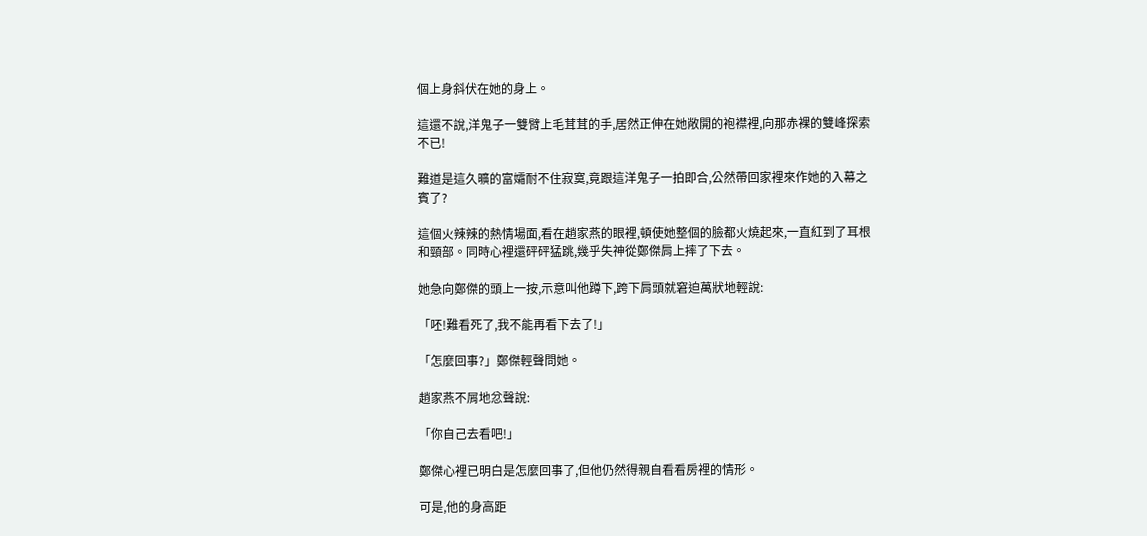個上身斜伏在她的身上。

這還不說,洋鬼子一雙臂上毛茸茸的手,居然正伸在她敞開的袍襟裡,向那赤裸的雙峰探索不已!

難道是這久曠的富孀耐不住寂寞,竟跟這洋鬼子一拍即合,公然帶回家裡來作她的入幕之賓了?

這個火辣辣的熱情場面,看在趙家燕的眼裡,頓使她整個的臉都火燒起來,一直紅到了耳根和頸部。同時心裡還砰砰猛跳,幾乎失神從鄭傑肩上摔了下去。

她急向鄭傑的頭上一按,示意叫他蹲下,跨下肩頭就窘迫萬狀地輕說:

「呸!難看死了,我不能再看下去了!」

「怎麼回事?」鄭傑輕聲問她。

趙家燕不屑地忿聲說:

「你自己去看吧!」

鄭傑心裡已明白是怎麼回事了,但他仍然得親自看看房裡的情形。

可是,他的身高距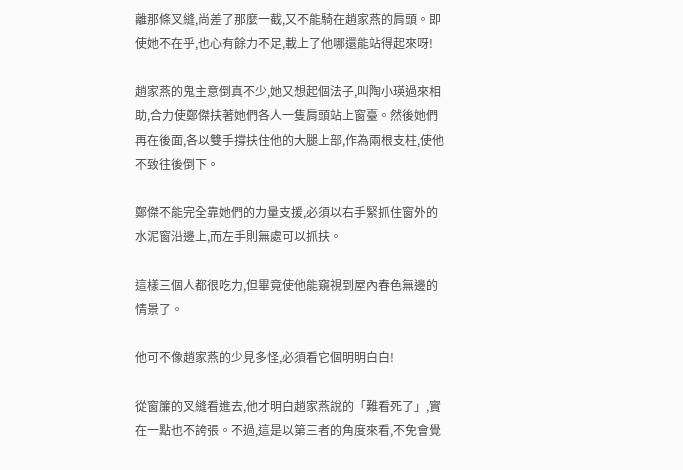離那條叉縫,尚差了那麼一截,又不能騎在趙家燕的肩頭。即使她不在乎,也心有餘力不足,載上了他哪還能站得起來呀!

趙家燕的鬼主意倒真不少,她又想起個法子,叫陶小瑛過來相助,合力使鄭傑扶著她們各人一隻肩頭站上窗臺。然後她們再在後面,各以雙手撐扶住他的大腿上部,作為兩根支柱,使他不致往後倒下。

鄭傑不能完全靠她們的力量支援,必須以右手緊抓住窗外的水泥窗沿邊上,而左手則無處可以抓扶。

這樣三個人都很吃力,但畢竟使他能窺視到屋內春色無邊的情景了。

他可不像趙家燕的少見多怪,必須看它個明明白白!

從窗簾的叉縫看進去,他才明白趙家燕說的「難看死了」,實在一點也不誇張。不過,這是以第三者的角度來看,不免會覺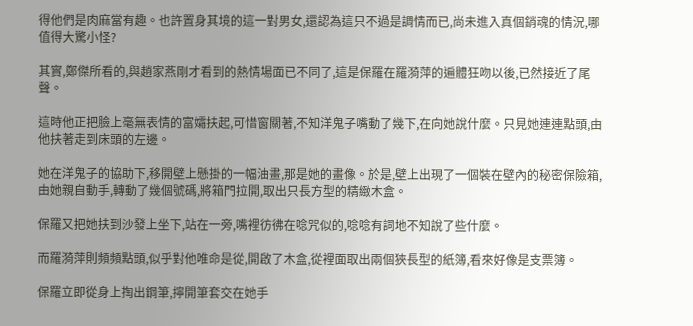得他們是肉麻當有趣。也許置身其境的這一對男女,還認為這只不過是調情而已,尚未進入真個銷魂的情況,哪值得大驚小怪?

其實,鄭傑所看的,與趙家燕剛才看到的熱情場面已不同了,這是保羅在羅漪萍的遍體狂吻以後,已然接近了尾聲。

這時他正把臉上毫無表情的富孀扶起,可惜窗關著,不知洋鬼子嘴動了幾下,在向她說什麼。只見她連連點頭,由他扶著走到床頭的左邊。

她在洋鬼子的協助下,移開壁上懸掛的一幅油畫,那是她的畫像。於是,壁上出現了一個裝在壁內的秘密保險箱,由她親自動手,轉動了幾個號碼,將箱門拉開,取出只長方型的精緻木盒。

保羅又把她扶到沙發上坐下,站在一旁,嘴裡彷彿在唸咒似的,唸唸有詞地不知說了些什麼。

而羅漪萍則頻頻點頭,似乎對他唯命是從,開啟了木盒,從裡面取出兩個狹長型的紙簿,看來好像是支票簿。

保羅立即從身上掏出鋼筆,擰開筆套交在她手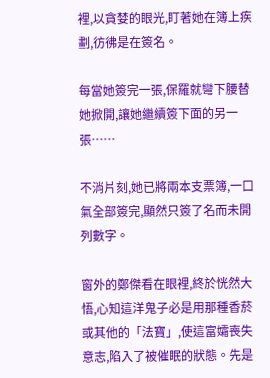裡,以貪婪的眼光,盯著她在簿上疾劃,彷彿是在簽名。

每當她簽完一張,保羅就彎下腰替她掀開,讓她繼續簽下面的另一張……

不消片刻,她已將兩本支票簿,一口氣全部簽完,顯然只簽了名而未開列數字。

窗外的鄭傑看在眼裡,終於恍然大悟,心知這洋鬼子必是用那種香菸或其他的「法寶」,使這富孀喪失意志,陷入了被催眠的狀態。先是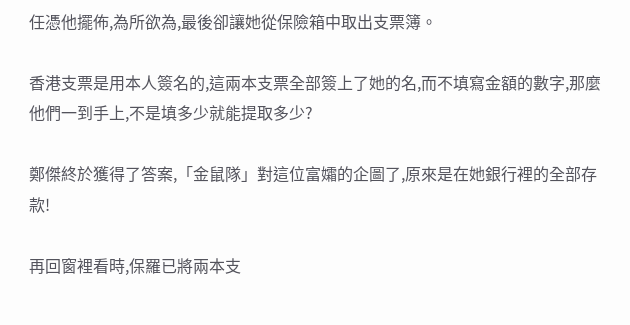任憑他擺佈,為所欲為,最後卻讓她從保險箱中取出支票簿。

香港支票是用本人簽名的,這兩本支票全部簽上了她的名,而不填寫金額的數字,那麼他們一到手上,不是填多少就能提取多少?

鄭傑終於獲得了答案,「金鼠隊」對這位富孀的企圖了,原來是在她銀行裡的全部存款!

再回窗裡看時,保羅已將兩本支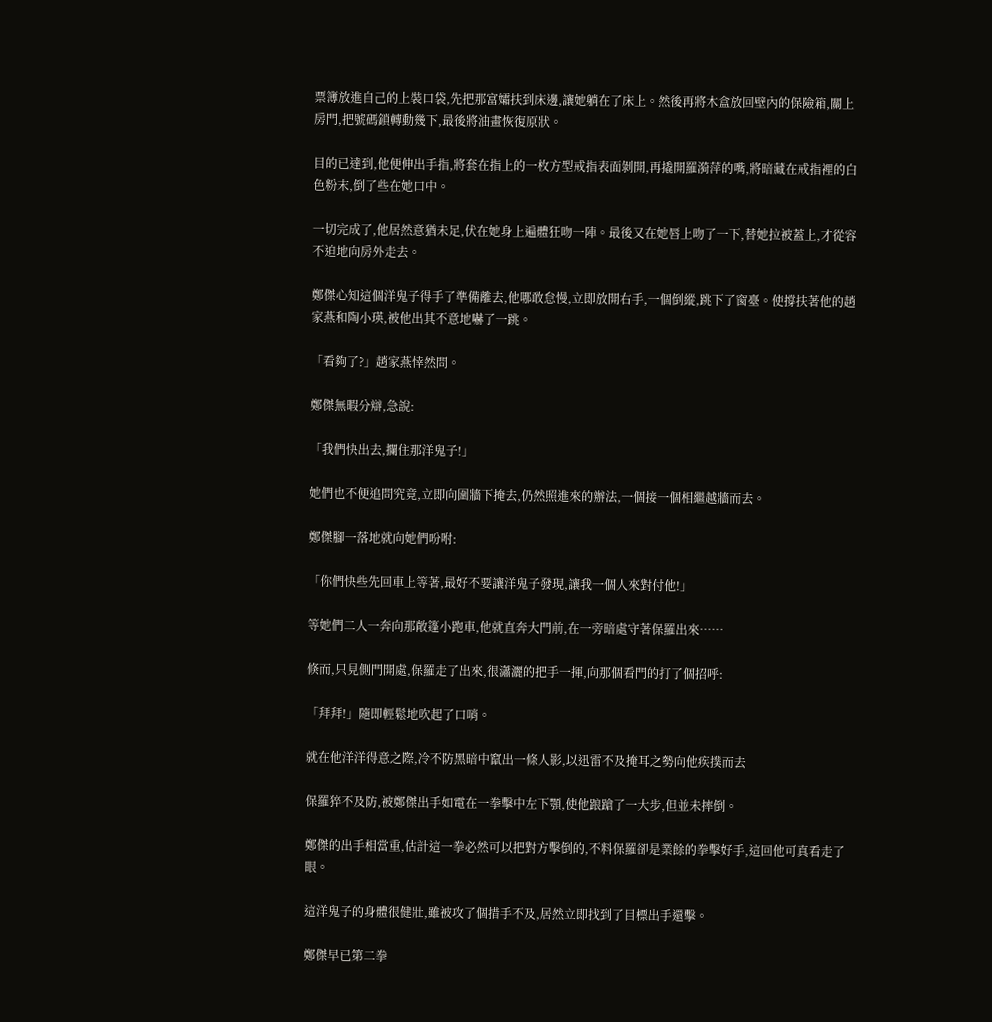票簿放進自己的上裝口袋,先把那富孀扶到床邊,讓她躺在了床上。然後再將木盒放回壁內的保險箱,關上房門,把號碼鎖轉動幾下,最後將油畫恢復原狀。

目的已達到,他便伸出手指,將套在指上的一枚方型戒指表面剝開,再撬開羅漪萍的嘴,將暗藏在戒指裡的白色粉末,倒了些在她口中。

一切完成了,他居然意猶未足,伏在她身上遍體狂吻一陣。最後又在她唇上吻了一下,替她拉被蓋上,才從容不迫地向房外走去。

鄭傑心知這個洋鬼子得手了準備離去,他哪敢怠慢,立即放開右手,一個倒縱,跳下了窗臺。使撐扶著他的趙家燕和陶小瑛,被他出其不意地嚇了一跳。

「看夠了?」趙家燕悻然問。

鄭傑無暇分辯,急說:

「我們快出去,攔住那洋鬼子!」

她們也不便追問究竟,立即向圍牆下掩去,仍然照進來的辦法,一個接一個相繼越牆而去。

鄭傑腳一落地就向她們吩咐:

「你們快些先回車上等著,最好不要讓洋鬼子發現,讓我一個人來對付他!」

等她們二人一奔向那敞篷小跑車,他就直奔大門前,在一旁暗處守著保羅出來……

倏而,只見側門開處,保羅走了出來,很瀟灑的把手一揮,向那個看門的打了個招呼:

「拜拜!」隨即輕鬆地吹起了口哨。

就在他洋洋得意之際,冷不防黑暗中竄出一條人影,以迅雷不及掩耳之勢向他疾撲而去

保羅猝不及防,被鄭傑出手如電在一拳擊中左下顎,使他踉蹌了一大步,但並未摔倒。

鄭傑的出手相當重,估計這一拳必然可以把對方擊倒的,不料保羅卻是業餘的拳擊好手,這回他可真看走了眼。

這洋鬼子的身體很健壯,雖被攻了個措手不及,居然立即找到了目標出手還擊。

鄭傑早已第二拳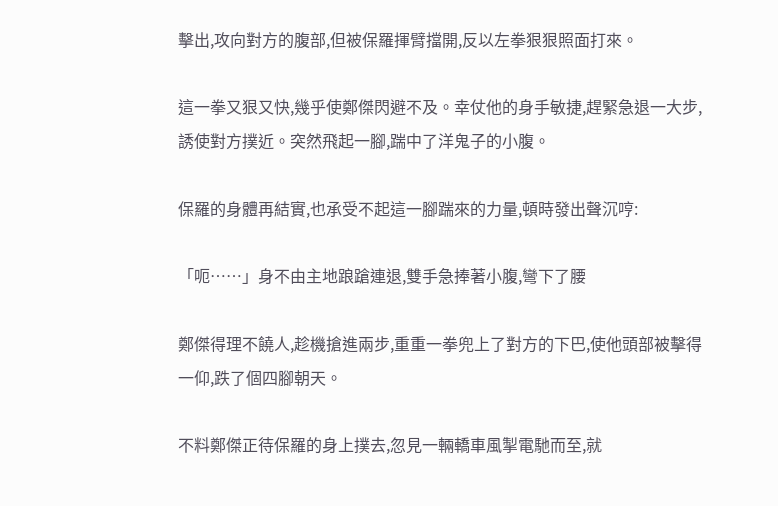擊出,攻向對方的腹部,但被保羅揮臂擋開,反以左拳狠狠照面打來。

這一拳又狠又快,幾乎使鄭傑閃避不及。幸仗他的身手敏捷,趕緊急退一大步,誘使對方撲近。突然飛起一腳,踹中了洋鬼子的小腹。

保羅的身體再結實,也承受不起這一腳踹來的力量,頓時發出聲沉哼:

「呃……」身不由主地踉蹌連退,雙手急捧著小腹,彎下了腰

鄭傑得理不饒人,趁機搶進兩步,重重一拳兜上了對方的下巴,使他頭部被擊得一仰,跌了個四腳朝天。

不料鄭傑正待保羅的身上撲去,忽見一輛轎車風掣電馳而至,就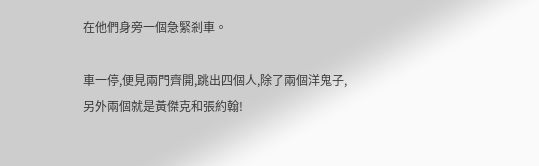在他們身旁一個急緊剎車。

車一停,便見兩門齊開,跳出四個人,除了兩個洋鬼子,另外兩個就是黃傑克和張約翰!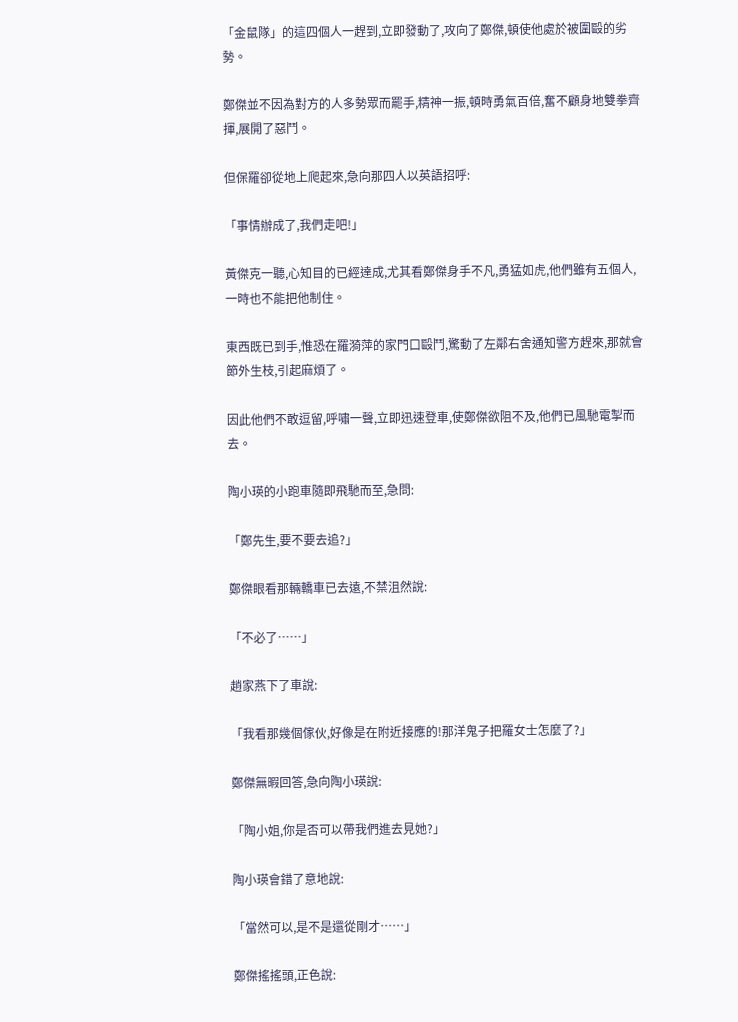「金鼠隊」的這四個人一趕到,立即發動了,攻向了鄭傑,頓使他處於被圍毆的劣勢。

鄭傑並不因為對方的人多勢眾而罷手,精神一振,頓時勇氣百倍,奮不顧身地雙拳齊揮,展開了惡鬥。

但保羅卻從地上爬起來,急向那四人以英語招呼:

「事情辦成了,我們走吧!」

黃傑克一聽,心知目的已經達成,尤其看鄭傑身手不凡,勇猛如虎,他們雖有五個人,一時也不能把他制住。

東西既已到手,惟恐在羅漪萍的家門口毆鬥,驚動了左鄰右舍通知警方趕來,那就會節外生枝,引起麻煩了。

因此他們不敢逗留,呼嘯一聲,立即迅速登車,使鄭傑欲阻不及,他們已風馳電掣而去。

陶小瑛的小跑車隨即飛馳而至,急問:

「鄭先生,要不要去追?」

鄭傑眼看那輛轎車已去遠,不禁沮然說:

「不必了……」

趙家燕下了車說:

「我看那幾個傢伙,好像是在附近接應的!那洋鬼子把羅女士怎麼了?」

鄭傑無暇回答,急向陶小瑛說:

「陶小姐,你是否可以帶我們進去見她?」

陶小瑛會錯了意地說:

「當然可以,是不是還從剛才……」

鄭傑搖搖頭,正色說: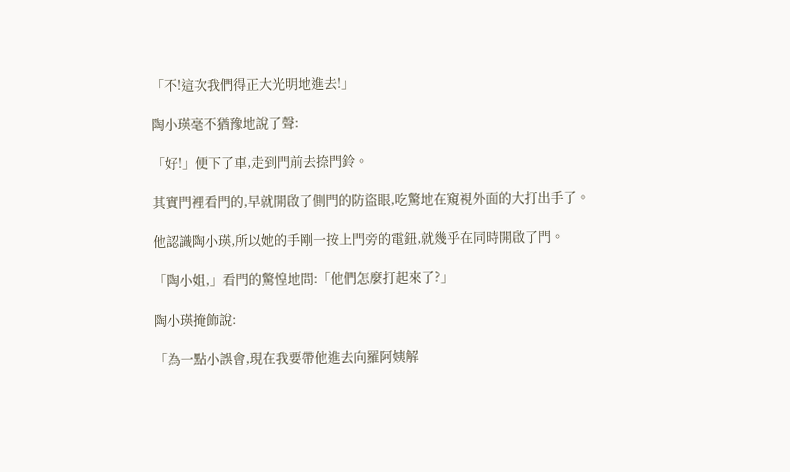「不!這次我們得正大光明地進去!」

陶小瑛毫不猶豫地說了聲:

「好!」便下了車,走到門前去捺門鈴。

其實門裡看門的,早就開啟了側門的防盜眼,吃驚地在窺視外面的大打出手了。

他認識陶小瑛,所以她的手剛一按上門旁的電鈕,就幾乎在同時開啟了門。

「陶小姐,」看門的驚惶地問:「他們怎麼打起來了?」

陶小瑛掩飾說:

「為一點小誤會,現在我要帶他進去向羅阿姨解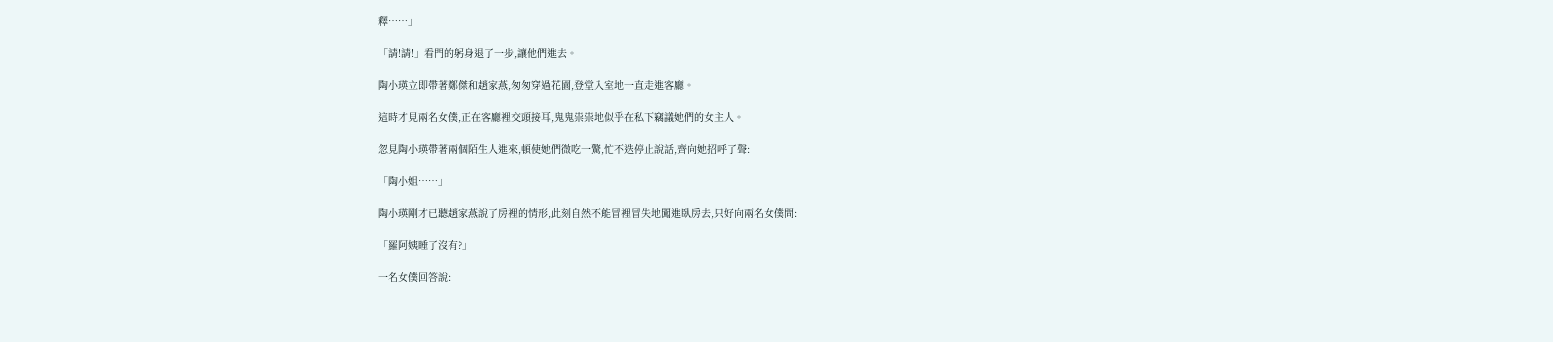釋……」

「請!請!」看門的躬身退了一步,讓他們進去。

陶小瑛立即帶著鄭傑和趙家燕,匆匆穿過花園,登堂入室地一直走進客廳。

這時才見兩名女僕,正在客廳裡交頭接耳,鬼鬼祟祟地似乎在私下竊議她們的女主人。

忽見陶小瑛帶著兩個陌生人進來,頓使她們微吃一驚,忙不迭停止說話,齊向她招呼了聲:

「陶小姐……」

陶小瑛剛才已聽趙家燕說了房裡的情形,此刻自然不能冒裡冒失地闖進臥房去,只好向兩名女僕問:

「羅阿姨睡了沒有?」

一名女僕回答說: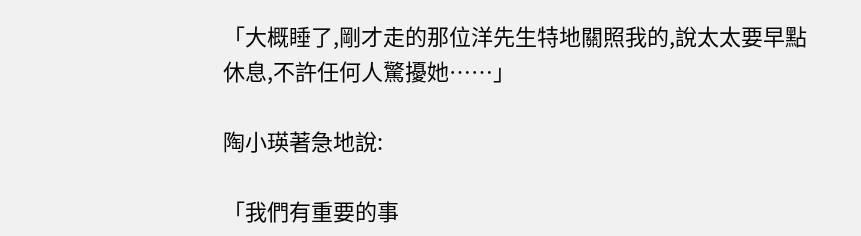「大概睡了,剛才走的那位洋先生特地關照我的,說太太要早點休息,不許任何人驚擾她……」

陶小瑛著急地說:

「我們有重要的事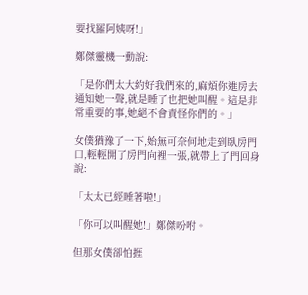要找羅阿姨呀!」

鄭傑靈機一動說:

「是你們太大約好我們來的,麻煩你進房去通知她一聲,就是睡了也把她叫醒。這是非常重要的事,她絕不會責怪你們的。」

女僕猶豫了一下,始無可奈何地走到臥房門口,輕輕開了房門向裡一張,就帶上了門回身說:

「太太已經睡著啦!」

「你可以叫醒她!」鄭傑吩咐。

但那女僕卻怕捱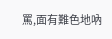罵,面有難色地吶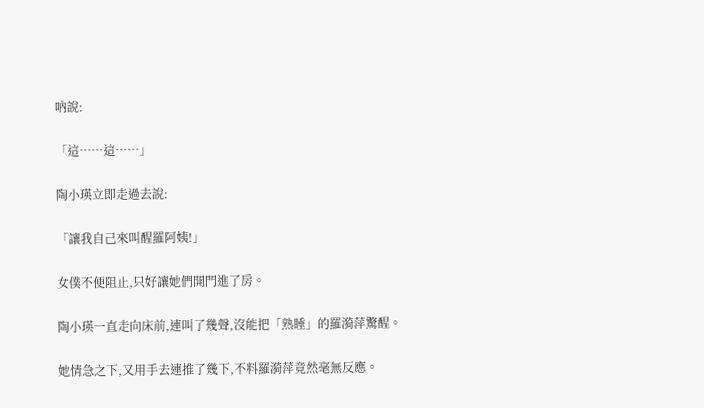吶說:

「這……這……」

陶小瑛立即走過去說:

「讓我自己來叫醒羅阿姨!」

女僕不便阻止,只好讓她們開門進了房。

陶小瑛一直走向床前,連叫了幾聲,沒能把「熟睡」的羅漪萍驚醒。

她情急之下,又用手去連推了幾下,不料羅漪萍竟然毫無反應。